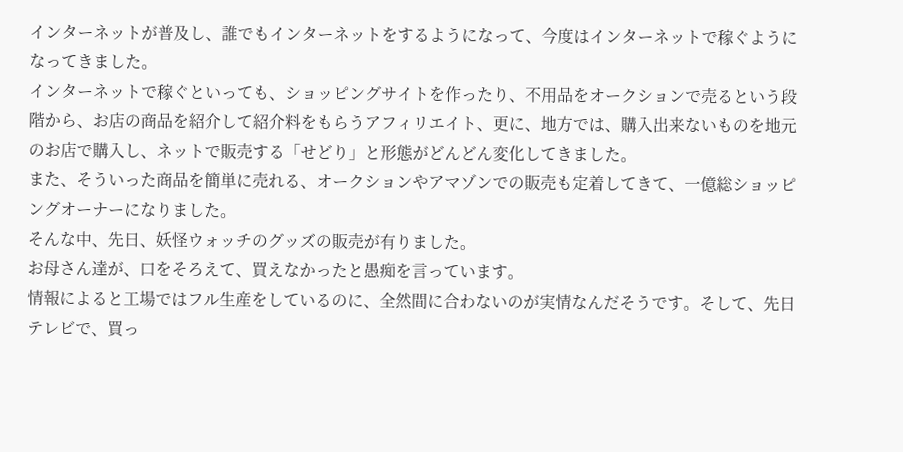インターネットが普及し、誰でもインターネットをするようになって、今度はインターネットで稼ぐようになってきました。
インターネットで稼ぐといっても、ショッピングサイトを作ったり、不用品をオークションで売るという段階から、お店の商品を紹介して紹介料をもらうアフィリエイト、更に、地方では、購入出来ないものを地元のお店で購入し、ネットで販売する「せどり」と形態がどんどん変化してきました。
また、そういった商品を簡単に売れる、オークションやアマゾンでの販売も定着してきて、一億総ショッピングオーナーになりました。
そんな中、先日、妖怪ウォッチのグッズの販売が有りました。
お母さん達が、口をそろえて、買えなかったと愚痴を言っています。
情報によると工場ではフル生産をしているのに、全然間に合わないのが実情なんだそうです。そして、先日テレビで、買っ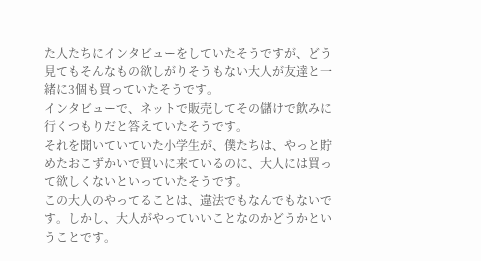た人たちにインタビューをしていたそうですが、どう見てもそんなもの欲しがりそうもない大人が友達と一緒に3個も買っていたそうです。
インタビューで、ネットで販売してその儲けで飲みに行くつもりだと答えていたそうです。
それを聞いていていた小学生が、僕たちは、やっと貯めたおこずかいで買いに来ているのに、大人には買って欲しくないといっていたそうです。
この大人のやってることは、違法でもなんでもないです。しかし、大人がやっていいことなのかどうかということです。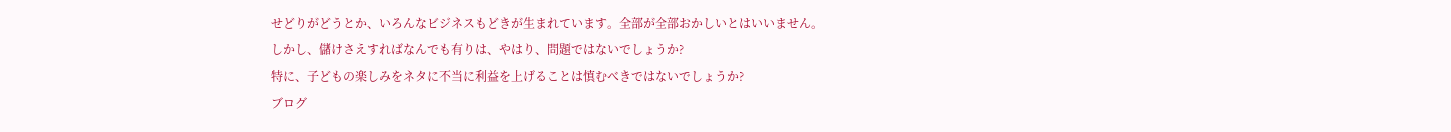せどりがどうとか、いろんなビジネスもどきが生まれています。全部が全部おかしいとはいいません。
しかし、儲けさえすればなんでも有りは、やはり、問題ではないでしょうか?
特に、子どもの楽しみをネタに不当に利益を上げることは慎むべきではないでしょうか?
ブログ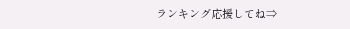ランキング応援してね⇒